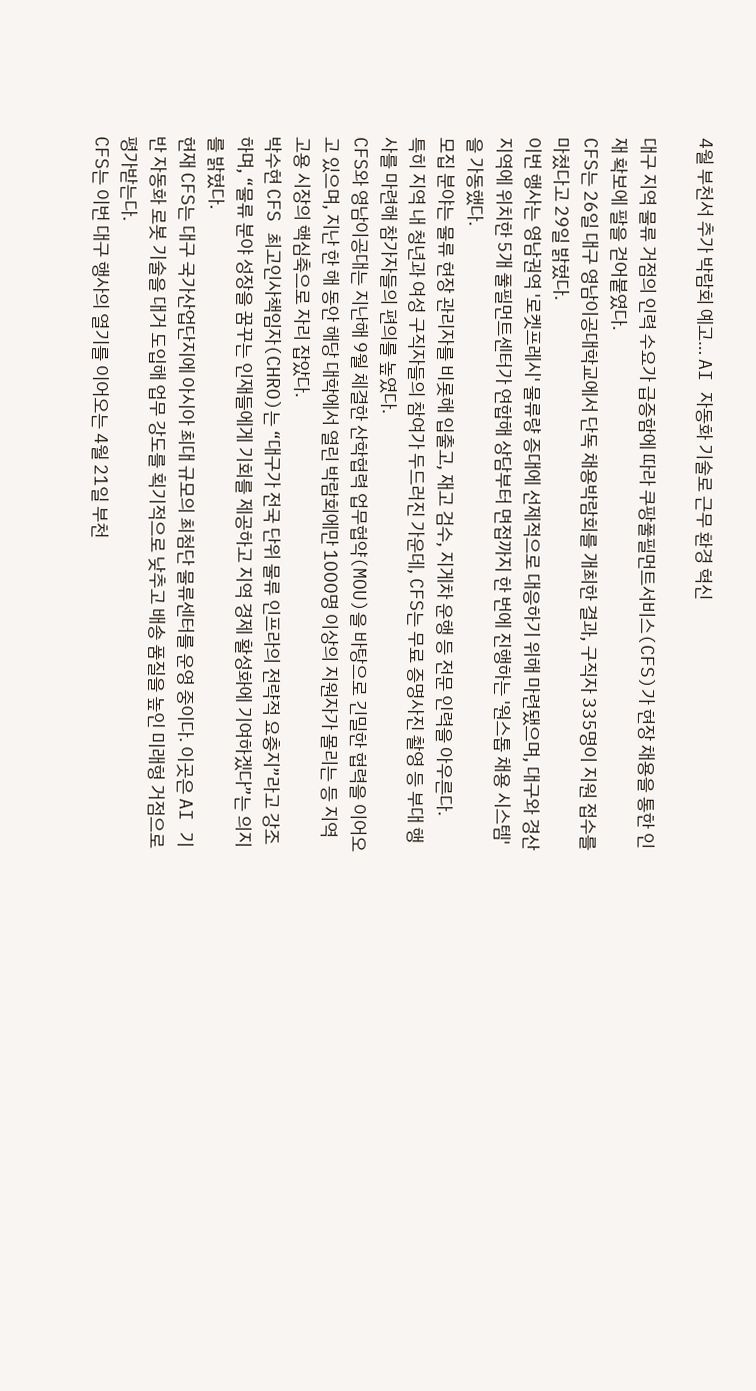4월 부천서 추가 박람회 예고… AI 자동화 기술로 근무 환경 혁신

대구 지역 물류 거점의 인력 수요가 급증함에 따라 쿠팡풀필먼트서비스(CFS)가 현장 채용을 통한 인재 확보에 팔을 걷어붙였다.
CFS는 26일 대구 영남이공대학교에서 단독 채용박람회를 개최한 결과, 구직자 335명이 지원 접수를 마쳤다고 29일 밝혔다.
이번 행사는 영남권역 '로켓프레시' 물류량 증대에 선제적으로 대응하기 위해 마련됐으며, 대구와 경산 지역에 위치한 5개 풀필먼트센터가 연합해 상담부터 면접까지 한 번에 진행하는 '원스톱 채용 시스템'을 가동했다.
모집 분야는 물류 현장 관리자를 비롯해 입출고, 재고 검수, 지게차 운행 등 전문 인력을 아우른다.
특히 지역 내 청년과 여성 구직자들의 참여가 두드러진 가운데, CFS는 무료 증명사진 촬영 등 부대 행사를 마련해 참가자들의 편의를 높였다.
CFS와 영남이공대는 지난해 9월 체결한 산학협력 업무협약(MOU)을 바탕으로 긴밀한 협력을 이어오고 있으며, 지난 한 해 동안 해당 대학에서 열린 박람회에만 1000명 이상의 지원자가 몰리는 등 지역 고용 시장의 핵심축으로 자리 잡았다.
박수현 CFS 최고인사책임자(CHRO)는 “대구가 전국 단위 물류 인프라의 전략적 요충지”라고 강조하며, “물류 분야 성장을 꿈꾸는 인재들에게 기회를 제공하고 지역 경제 활성화에 기여하겠다”는 의지를 밝혔다.
현재 CFS는 대구 국가산업단지에 아시아 최대 규모의 최첨단 물류센터를 운영 중이다. 이곳은 AI 기반 자동화 로봇 기술을 대거 도입해 업무 강도를 획기적으로 낮추고 배송 품질을 높인 미래형 거점으로 평가받는다.
CFS는 이번 대구 행사의 열기를 이어오는 4월 21일 부천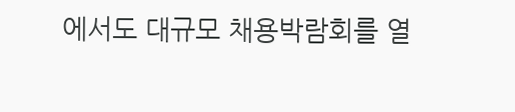에서도 대규모 채용박람회를 열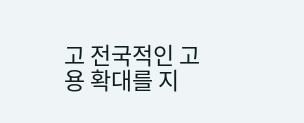고 전국적인 고용 확대를 지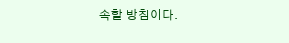속할 방침이다.